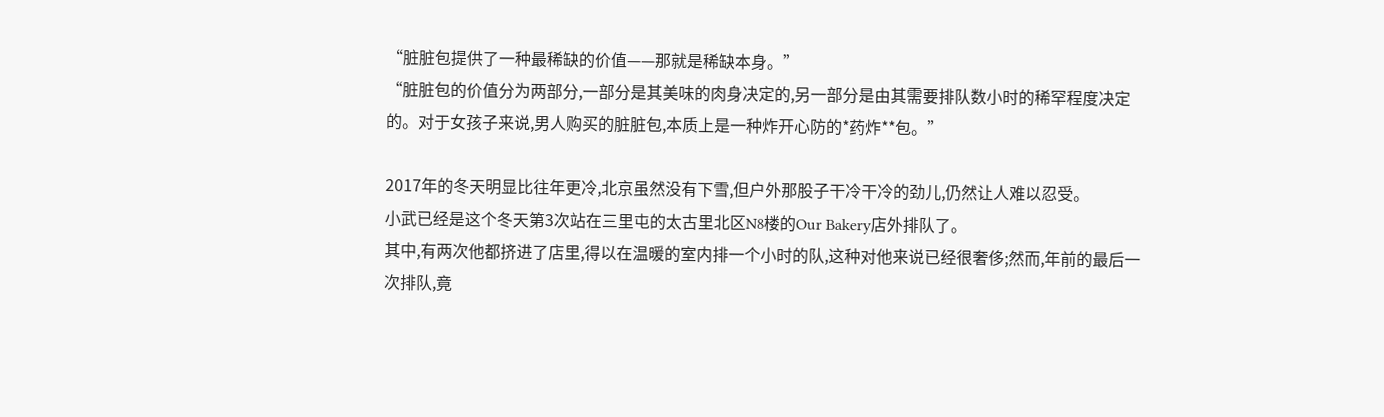“脏脏包提供了一种最稀缺的价值——那就是稀缺本身。”
“脏脏包的价值分为两部分,一部分是其美味的肉身决定的,另一部分是由其需要排队数小时的稀罕程度决定的。对于女孩子来说,男人购买的脏脏包,本质上是一种炸开心防的*药炸**包。”

2017年的冬天明显比往年更冷,北京虽然没有下雪,但户外那股子干冷干冷的劲儿,仍然让人难以忍受。
小武已经是这个冬天第3次站在三里屯的太古里北区N8楼的Our Bakery店外排队了。
其中,有两次他都挤进了店里,得以在温暖的室内排一个小时的队,这种对他来说已经很奢侈;然而,年前的最后一次排队,竟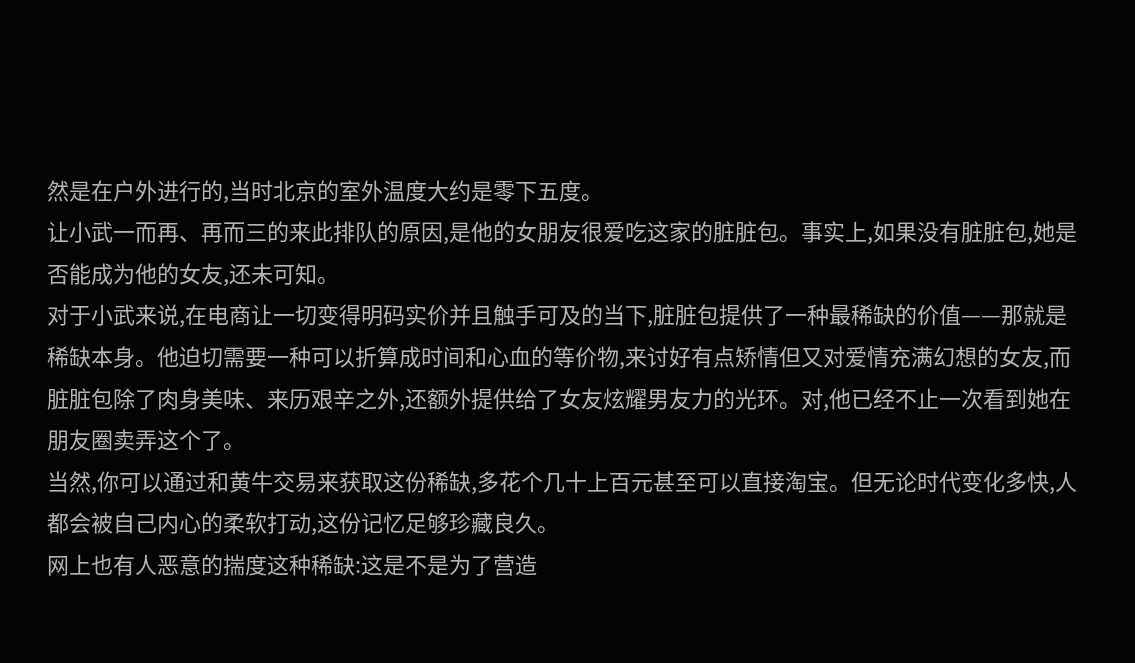然是在户外进行的,当时北京的室外温度大约是零下五度。
让小武一而再、再而三的来此排队的原因,是他的女朋友很爱吃这家的脏脏包。事实上,如果没有脏脏包,她是否能成为他的女友,还未可知。
对于小武来说,在电商让一切变得明码实价并且触手可及的当下,脏脏包提供了一种最稀缺的价值——那就是稀缺本身。他迫切需要一种可以折算成时间和心血的等价物,来讨好有点矫情但又对爱情充满幻想的女友,而脏脏包除了肉身美味、来历艰辛之外,还额外提供给了女友炫耀男友力的光环。对,他已经不止一次看到她在朋友圈卖弄这个了。
当然,你可以通过和黄牛交易来获取这份稀缺,多花个几十上百元甚至可以直接淘宝。但无论时代变化多快,人都会被自己内心的柔软打动,这份记忆足够珍藏良久。
网上也有人恶意的揣度这种稀缺:这是不是为了营造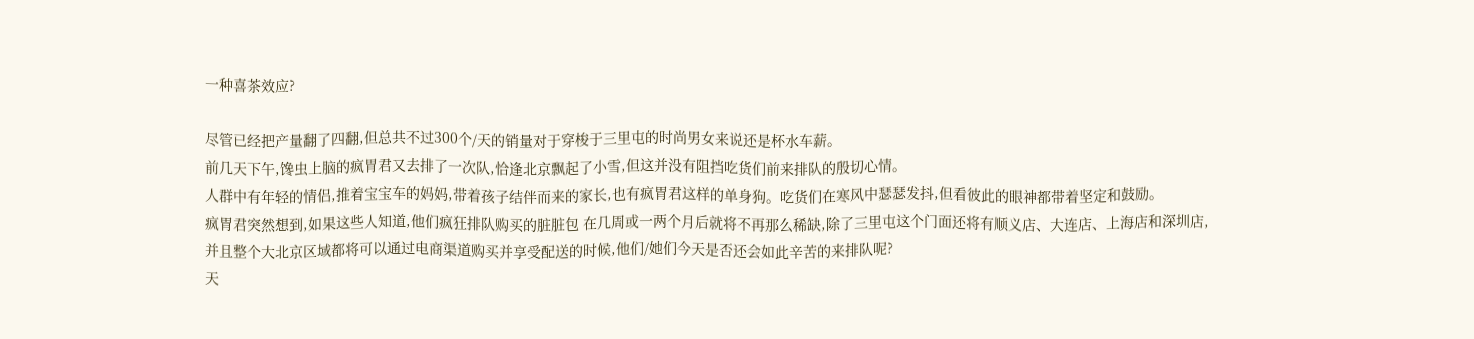一种喜茶效应?

尽管已经把产量翻了四翻,但总共不过300个/天的销量对于穿梭于三里屯的时尚男女来说还是杯水车薪。
前几天下午,馋虫上脑的疯胃君又去排了一次队,恰逢北京飘起了小雪,但这并没有阻挡吃货们前来排队的殷切心情。
人群中有年轻的情侣,推着宝宝车的妈妈,带着孩子结伴而来的家长,也有疯胃君这样的单身狗。吃货们在寒风中瑟瑟发抖,但看彼此的眼神都带着坚定和鼓励。
疯胃君突然想到,如果这些人知道,他们疯狂排队购买的脏脏包 在几周或一两个月后就将不再那么稀缺,除了三里屯这个门面还将有顺义店、大连店、上海店和深圳店,并且整个大北京区域都将可以通过电商渠道购买并享受配送的时候,他们/她们今天是否还会如此辛苦的来排队呢?
天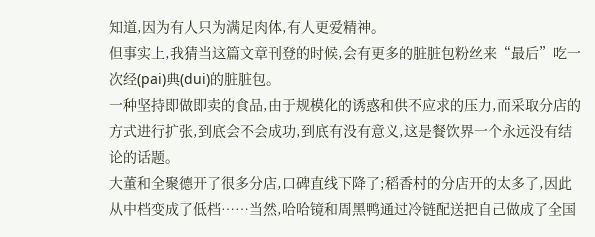知道,因为有人只为满足肉体,有人更爱精神。
但事实上,我猜当这篇文章刊登的时候,会有更多的脏脏包粉丝来“最后”吃一次经(pai)典(dui)的脏脏包。
一种坚持即做即卖的食品,由于规模化的诱惑和供不应求的压力,而采取分店的方式进行扩张,到底会不会成功,到底有没有意义,这是餐饮界一个永远没有结论的话题。
大董和全聚德开了很多分店,口碑直线下降了;稻香村的分店开的太多了,因此从中档变成了低档……当然,哈哈镜和周黑鸭通过冷链配送把自己做成了全国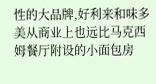性的大品牌,好利来和味多美从商业上也远比马克西姆餐厅附设的小面包房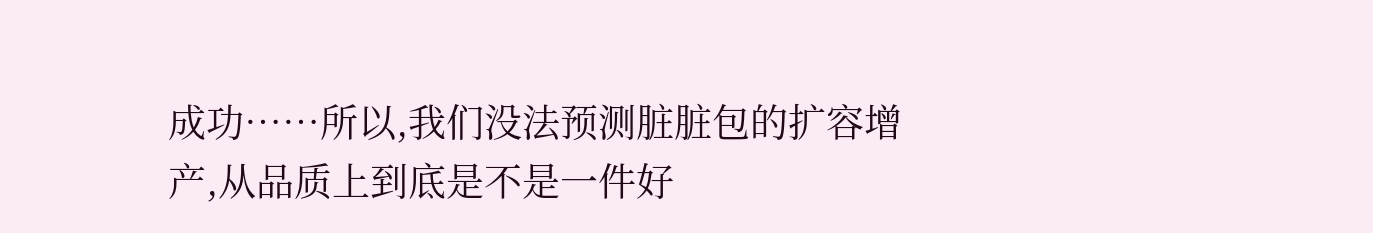成功……所以,我们没法预测脏脏包的扩容增产,从品质上到底是不是一件好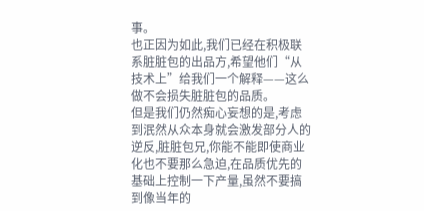事。
也正因为如此,我们已经在积极联系脏脏包的出品方,希望他们“从技术上”给我们一个解释——这么做不会损失脏脏包的品质。
但是我们仍然痴心妄想的是,考虑到泯然从众本身就会激发部分人的逆反,脏脏包兄,你能不能即使商业化也不要那么急迫,在品质优先的基础上控制一下产量,虽然不要搞到像当年的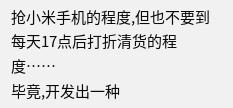抢小米手机的程度,但也不要到每天17点后打折清货的程度……
毕竟,开发出一种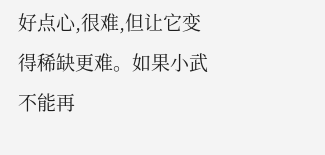好点心,很难,但让它变得稀缺更难。如果小武不能再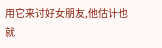用它来讨好女朋友,他估计也就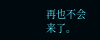再也不会来了。